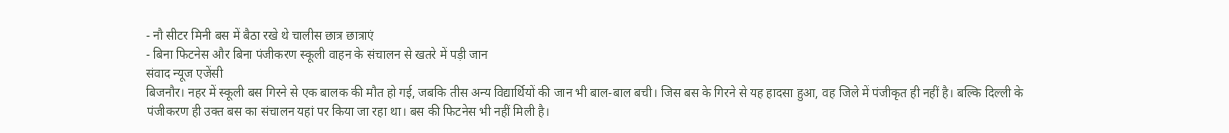- नौ सीटर मिनी बस में बैठा रखे थे चालीस छात्र छात्राएं
- बिना फिटनेस और बिना पंजीकरण स्कूली वाहन के संचालन से खतरे में पड़ी जान
संवाद न्यूज एजेंसी
बिजनौर। नहर में स्कूली बस गिरने से एक बालक की मौत हो गई, जबकि तीस अन्य विद्यार्थियों की जान भी बाल-बाल बची। जिस बस के गिरने से यह हादसा हुआ, वह जिले में पंजीकृत ही नहीं है। बल्कि दिल्ली के पंजीकरण ही उक्त बस का संचालन यहां पर किया जा रहा था। बस की फिटनेस भी नहीं मिली है।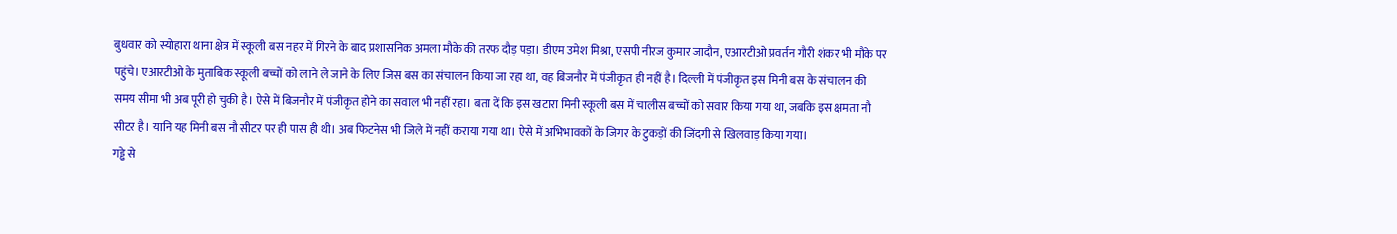बुधवार को स्योहारा थाना क्षेत्र में स्कूली बस नहर में गिरने के बाद प्रशासनिक अमला मौके की तरफ दौड़ पड़ा। डीएम उमेश मिश्रा, एसपी नीरज कुमार जादौन, एआरटीओ प्रवर्तन गौरी शंकर भी मौके पर पहुंचे। एआरटीओ के मुताबिक स्कूली बच्चों को लाने ले जाने के लिए जिस बस का संचालन किया जा रहा था, वह बिजनौर में पंजीकृत ही नहीं है। दिल्ली में पंजीकृत इस मिनी बस के संचालन की समय सीमा भी अब पूरी हो चुकी है। ऐसे में बिजनौर में पंजीकृत होने का सवाल भी नहीं रहा। बता दें कि इस खटारा मिनी स्कूली बस में चालीस बच्चों को सवार किया गया था, जबकि इस क्षमता नौ सीटर है। यानि यह मिनी बस नौ सीटर पर ही पास ही थी। अब फिटनेस भी जिले में नहीं कराया गया था। ऐसे में अभिभावकों के जिगर के टुकड़ों की जिंदगी से खिलवाड़ किया गया।
गड्ढे से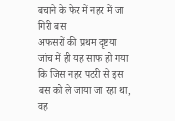बचाने के फेर में नहर में जा गिरी बस
अफसरों की प्रथम दृष्टया जांच में ही यह साफ हो गया कि जिस नहर पटरी से इस बस को ले जाया जा रहा था, वह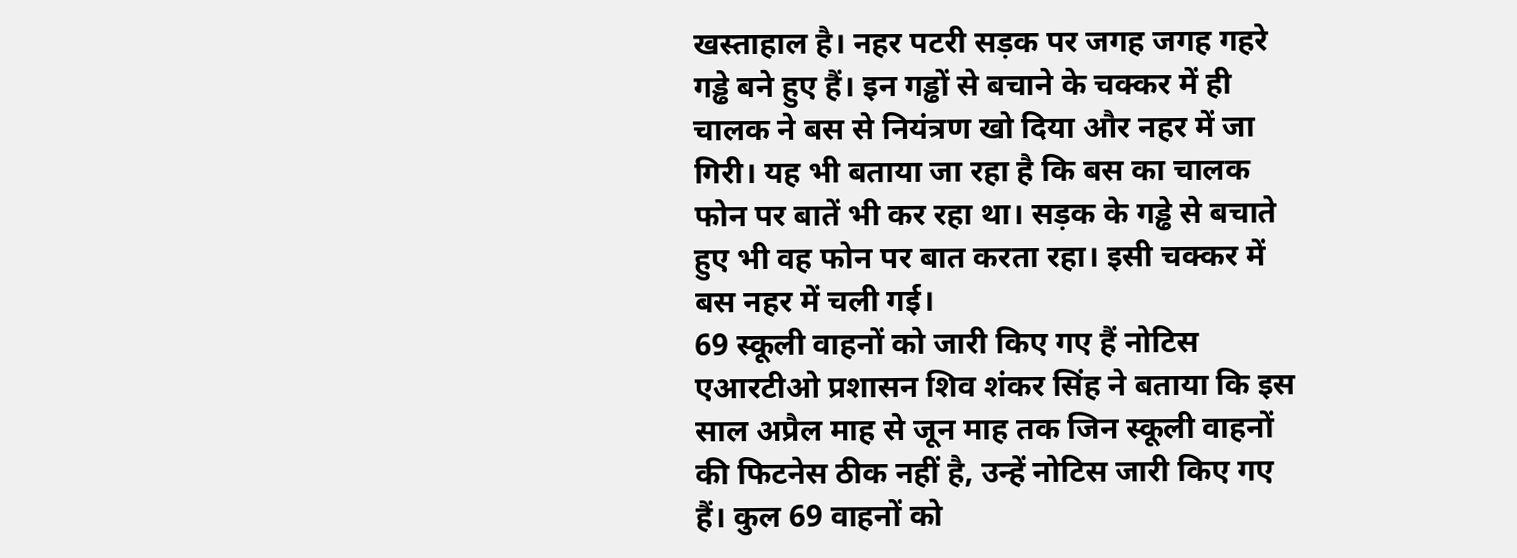खस्ताहाल है। नहर पटरी सड़क पर जगह जगह गहरे गड्ढे बने हुए हैं। इन गड्ढों से बचाने के चक्कर में ही चालक ने बस से नियंत्रण खो दिया और नहर में जा गिरी। यह भी बताया जा रहा है कि बस का चालक फोन पर बातें भी कर रहा था। सड़क के गड्ढे से बचाते हुए भी वह फोन पर बात करता रहा। इसी चक्कर में बस नहर में चली गई।
69 स्कूली वाहनों को जारी किए गए हैं नोटिस
एआरटीओ प्रशासन शिव शंकर सिंह ने बताया कि इस साल अप्रैल माह से जून माह तक जिन स्कूली वाहनों की फिटनेस ठीक नहीं है, उन्हें नोटिस जारी किए गए हैं। कुल 69 वाहनों को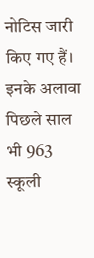नोटिस जारी किए गए हैं। इनके अलावा पिछले साल भी 963 स्कूली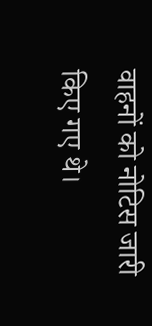वाहनों को नोटिस जारी किए गए थे।